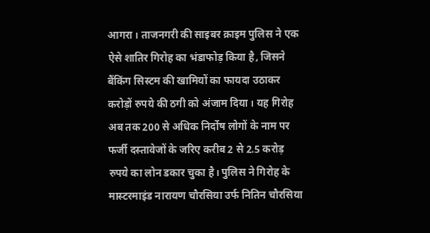आगरा। ताजनगरी की साइबर क्राइम पुलिस ने एक ऐसे शातिर गिरोह का भंडाफोड़ किया है, जिसने बैंकिंग सिस्टम की खामियों का फायदा उठाकर करोड़ों रुपये की ठगी को अंजाम दिया। यह गिरोह अब तक 200 से अधिक निर्दोष लोगों के नाम पर फर्जी दस्तावेजों के जरिए करीब 2 से 2.5 करोड़ रुपये का लोन डकार चुका है। पुलिस ने गिरोह के मास्टरमाइंड नारायण चौरसिया उर्फ नितिन चौरसिया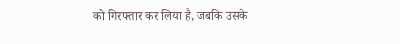को गिरफ्तार कर लिया है, जबकि उसके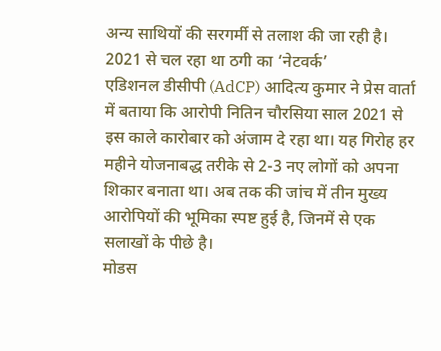अन्य साथियों की सरगर्मी से तलाश की जा रही है।
2021 से चल रहा था ठगी का ‘नेटवर्क’
एडिशनल डीसीपी (AdCP) आदित्य कुमार ने प्रेस वार्ता में बताया कि आरोपी नितिन चौरसिया साल 2021 से इस काले कारोबार को अंजाम दे रहा था। यह गिरोह हर महीने योजनाबद्ध तरीके से 2-3 नए लोगों को अपना शिकार बनाता था। अब तक की जांच में तीन मुख्य आरोपियों की भूमिका स्पष्ट हुई है, जिनमें से एक सलाखों के पीछे है।
मोडस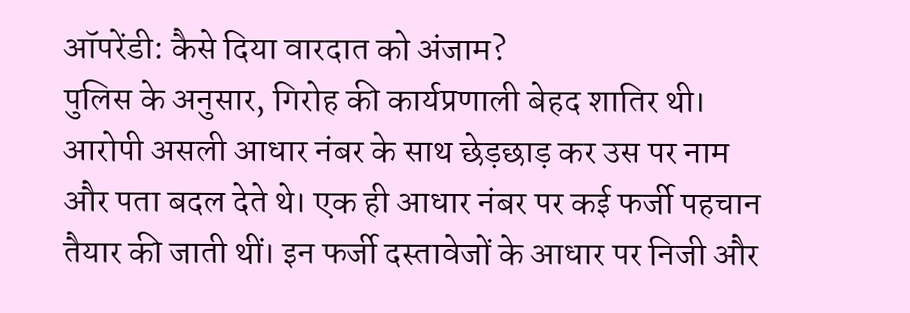ऑपरेंडी: कैसे दिया वारदात को अंजाम?
पुलिस के अनुसार, गिरोह की कार्यप्रणाली बेहद शातिर थी।
आरोपी असली आधार नंबर के साथ छेड़छाड़ कर उस पर नाम और पता बदल देते थे। एक ही आधार नंबर पर कई फर्जी पहचान तैयार की जाती थीं। इन फर्जी दस्तावेजों के आधार पर निजी और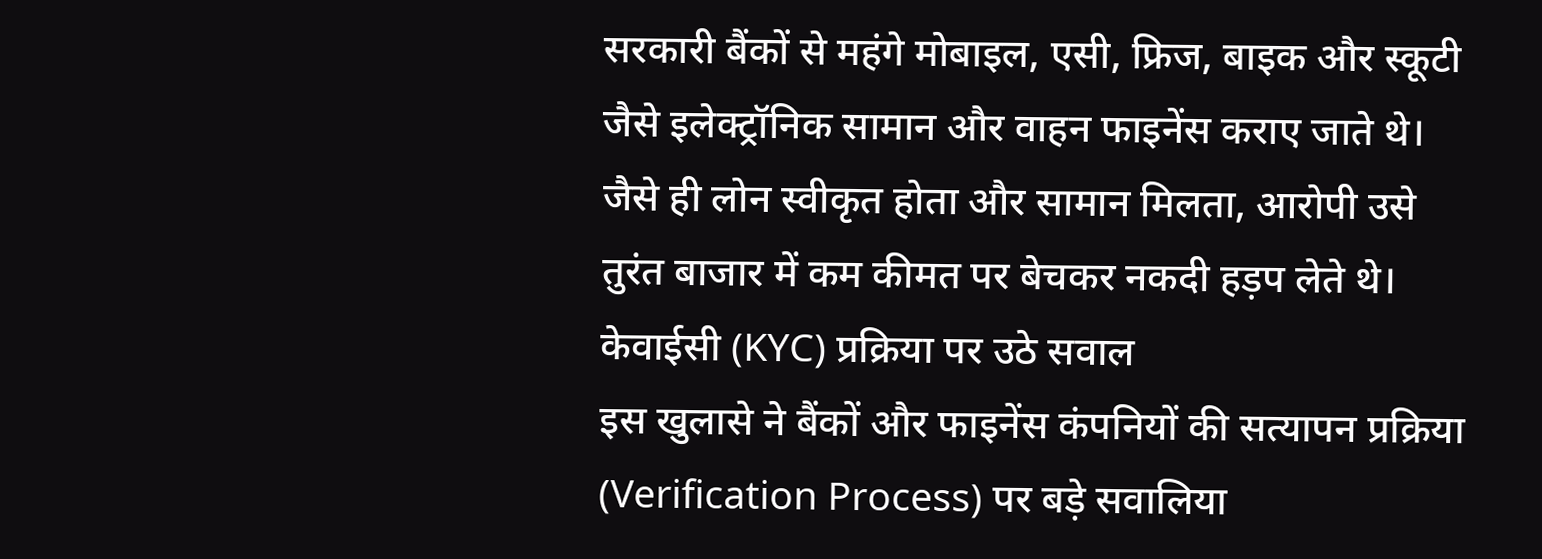सरकारी बैंकों से महंगे मोबाइल, एसी, फ्रिज, बाइक और स्कूटी जैसे इलेक्ट्रॉनिक सामान और वाहन फाइनेंस कराए जाते थे। जैसे ही लोन स्वीकृत होता और सामान मिलता, आरोपी उसे तुरंत बाजार में कम कीमत पर बेचकर नकदी हड़प लेते थे।
केवाईसी (KYC) प्रक्रिया पर उठे सवाल
इस खुलासे ने बैंकों और फाइनेंस कंपनियों की सत्यापन प्रक्रिया (Verification Process) पर बड़े सवालिया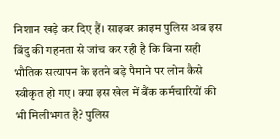निशान खड़े कर दिए हैं। साइबर क्राइम पुलिस अब इस बिंदु की गहनता से जांच कर रही है कि बिना सही भौतिक सत्यापन के इतने बड़े पैमाने पर लोन कैसे स्वीकृत हो गए। क्या इस खेल में बैंक कर्मचारियों की भी मिलीभगत है? पुलिस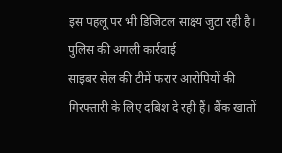इस पहलू पर भी डिजिटल साक्ष्य जुटा रही है।
पुलिस की अगली कार्रवाई
साइबर सेल की टीमें फरार आरोपियों की गिरफ्तारी के लिए दबिश दे रही हैं। बैंक खातों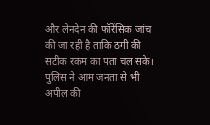और लेनदेन की फॉरेंसिक जांच की जा रही है ताकि ठगी की सटीक रकम का पता चल सके। पुलिस ने आम जनता से भी अपील की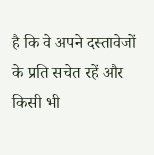है कि वे अपने दस्तावेजों के प्रति सचेत रहें और किसी भी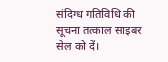संदिग्ध गतिविधि की सूचना तत्काल साइबर सेल को दें।